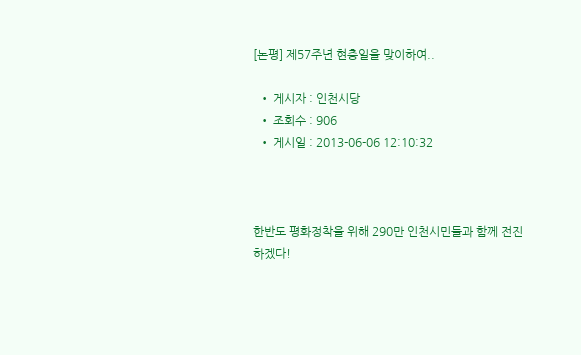[논평] 제57주년 현충일을 맞이하여..

  • 게시자 : 인천시당
  • 조회수 : 906
  • 게시일 : 2013-06-06 12:10:32



한반도 평화정착을 위해 290만 인천시민들과 함께 전진하겠다!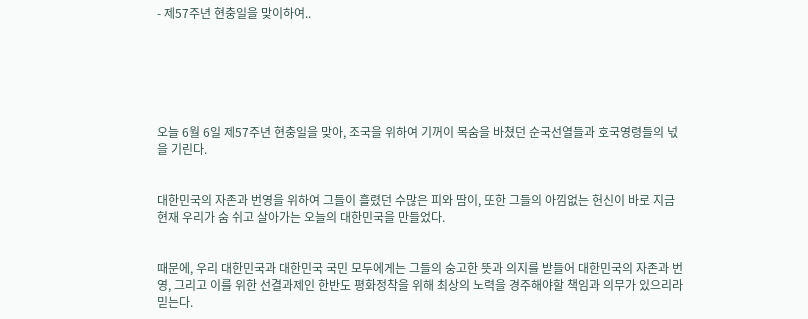- 제57주년 현충일을 맞이하여..






오늘 6월 6일 제57주년 현충일을 맞아, 조국을 위하여 기꺼이 목숨을 바쳤던 순국선열들과 호국영령들의 넋을 기린다.


대한민국의 자존과 번영을 위하여 그들이 흘렸던 수많은 피와 땀이, 또한 그들의 아낌없는 헌신이 바로 지금 현재 우리가 숨 쉬고 살아가는 오늘의 대한민국을 만들었다.


때문에, 우리 대한민국과 대한민국 국민 모두에게는 그들의 숭고한 뜻과 의지를 받들어 대한민국의 자존과 번영, 그리고 이를 위한 선결과제인 한반도 평화정착을 위해 최상의 노력을 경주해야할 책임과 의무가 있으리라 믿는다.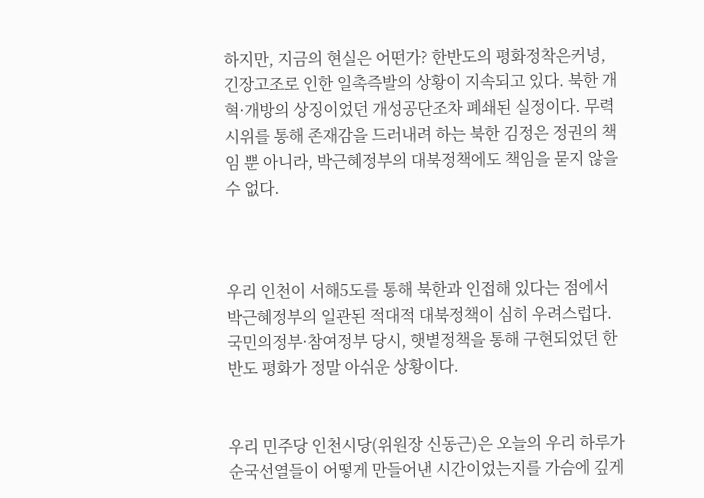하지만, 지금의 현실은 어떤가? 한반도의 평화정착은커녕, 긴장고조로 인한 일촉즉발의 상황이 지속되고 있다. 북한 개혁·개방의 상징이었던 개성공단조차 폐쇄된 실정이다. 무력시위를 통해 존재감을 드러내려 하는 북한 김정은 정권의 책임 뿐 아니라, 박근혜정부의 대북정책에도 책임을 묻지 않을 수 없다.



우리 인천이 서해5도를 통해 북한과 인접해 있다는 점에서 박근혜정부의 일관된 적대적 대북정책이 심히 우려스럽다. 국민의정부·참여정부 당시, 햇볕정책을 통해 구현되었던 한반도 평화가 정말 아쉬운 상황이다.


우리 민주당 인천시당(위원장 신동근)은 오늘의 우리 하루가 순국선열들이 어떻게 만들어낸 시간이었는지를 가슴에 깊게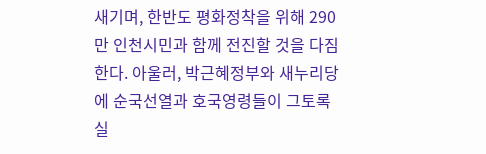새기며, 한반도 평화정착을 위해 290만 인천시민과 함께 전진할 것을 다짐한다. 아울러, 박근혜정부와 새누리당에 순국선열과 호국영령들이 그토록 실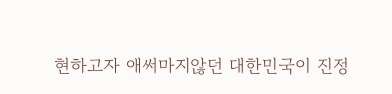현하고자 애써마지않던 대한민국이 진정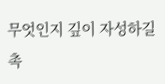무엇인지 깊이 자성하길 촉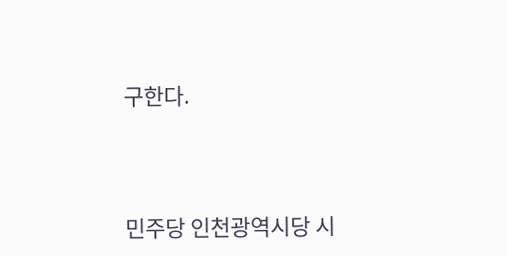구한다.




민주당 인천광역시당 시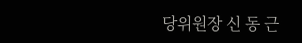당위원장 신 동 근